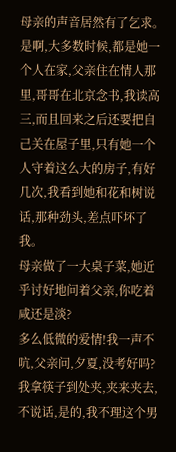母亲的声音居然有了乞求。
是啊,大多数时候,都是她一个人在家,父亲住在情人那里,哥哥在北京念书,我读高三,而且回来之后还要把自己关在屋子里,只有她一个人守着这么大的房子,有好几次,我看到她和花和树说话,那种劲头,差点吓坏了我。
母亲做了一大桌子菜,她近乎讨好地问着父亲,你吃着咸还是淡?
多么低微的爱情!我一声不吭,父亲问,夕夏,没考好吗?我拿筷子到处夹,夹来夹去,不说话,是的,我不理这个男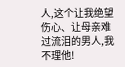人,这个让我绝望伤心、让母亲难过流泪的男人,我不理他!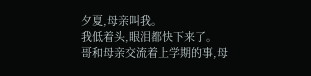夕夏,母亲叫我。
我低着头,眼泪都快下来了。
哥和母亲交流着上学期的事,母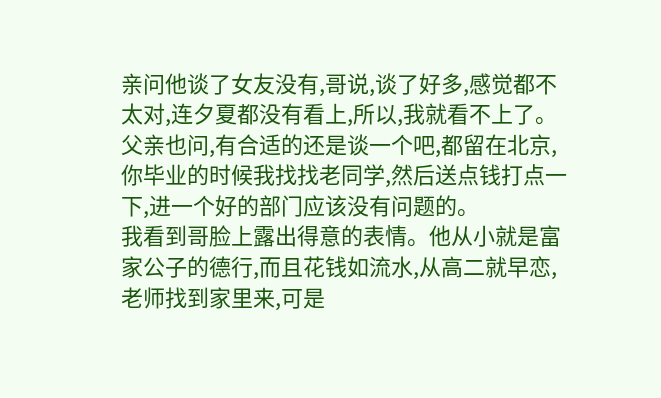亲问他谈了女友没有,哥说,谈了好多,感觉都不太对,连夕夏都没有看上,所以,我就看不上了。
父亲也问,有合适的还是谈一个吧,都留在北京,你毕业的时候我找找老同学,然后送点钱打点一下,进一个好的部门应该没有问题的。
我看到哥脸上露出得意的表情。他从小就是富家公子的德行,而且花钱如流水,从高二就早恋,老师找到家里来,可是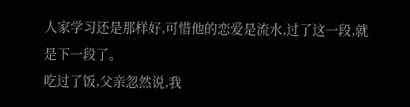人家学习还是那样好,可惜他的恋爱是流水,过了这一段,就是下一段了。
吃过了饭,父亲忽然说,我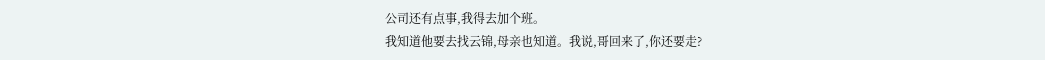公司还有点事,我得去加个班。
我知道他要去找云锦,母亲也知道。我说,哥回来了,你还要走?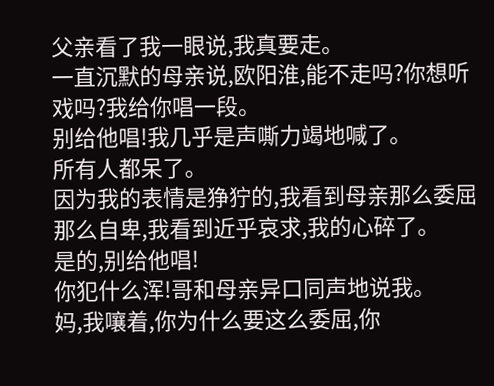父亲看了我一眼说,我真要走。
一直沉默的母亲说,欧阳淮,能不走吗?你想听戏吗?我给你唱一段。
别给他唱!我几乎是声嘶力竭地喊了。
所有人都呆了。
因为我的表情是狰狞的,我看到母亲那么委屈那么自卑,我看到近乎哀求,我的心碎了。
是的,别给他唱!
你犯什么浑!哥和母亲异口同声地说我。
妈,我嚷着,你为什么要这么委屈,你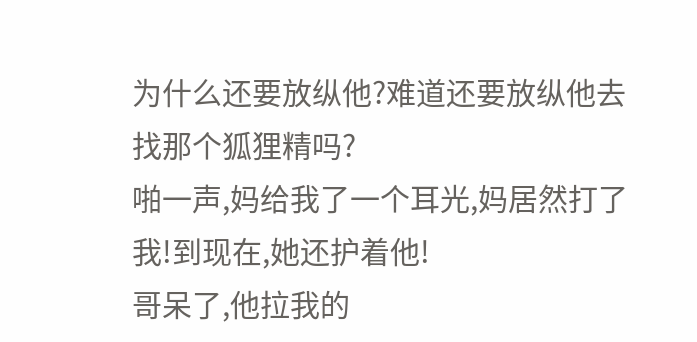为什么还要放纵他?难道还要放纵他去找那个狐狸精吗?
啪一声,妈给我了一个耳光,妈居然打了我!到现在,她还护着他!
哥呆了,他拉我的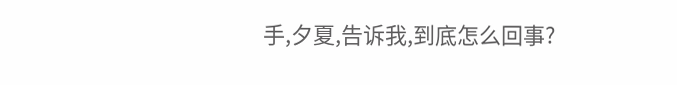手,夕夏,告诉我,到底怎么回事?